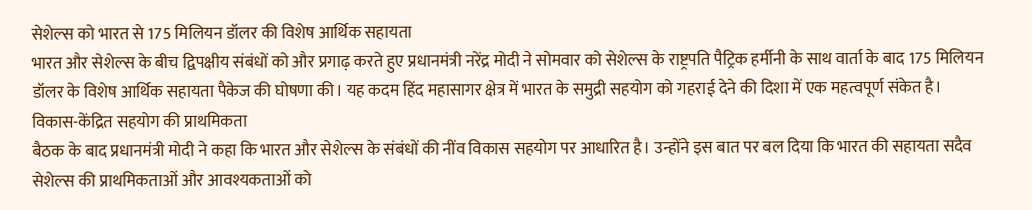सेशेल्स को भारत से 175 मिलियन डॉलर की विशेष आर्थिक सहायता
भारत और सेशेल्स के बीच द्विपक्षीय संबंधों को और प्रगाढ़ करते हुए प्रधानमंत्री नरेंद्र मोदी ने सोमवार को सेशेल्स के राष्ट्रपति पैट्रिक हर्मीनी के साथ वार्ता के बाद 175 मिलियन डॉलर के विशेष आर्थिक सहायता पैकेज की घोषणा की। यह कदम हिंद महासागर क्षेत्र में भारत के समुद्री सहयोग को गहराई देने की दिशा में एक महत्वपूर्ण संकेत है।
विकास-केंद्रित सहयोग की प्राथमिकता
बैठक के बाद प्रधानमंत्री मोदी ने कहा कि भारत और सेशेल्स के संबंधों की नींव विकास सहयोग पर आधारित है। उन्होंने इस बात पर बल दिया कि भारत की सहायता सदैव सेशेल्स की प्राथमिकताओं और आवश्यकताओं को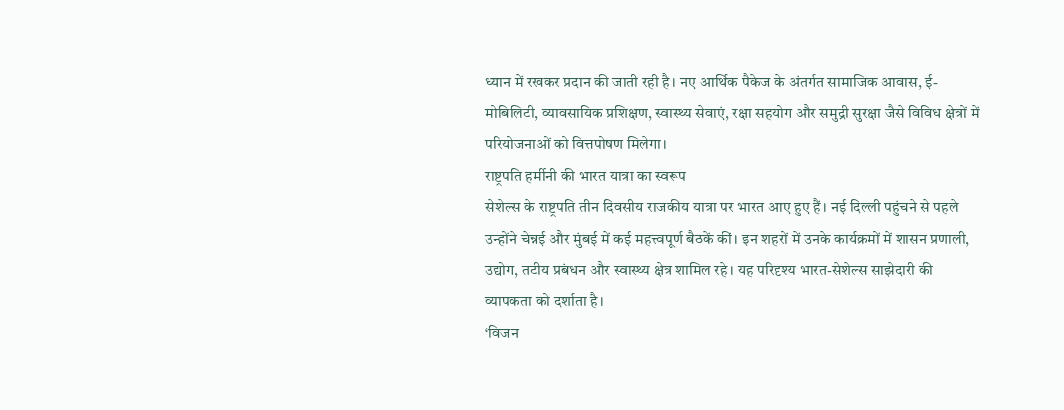ध्यान में रखकर प्रदान की जाती रही है। नए आर्थिक पैकेज के अंतर्गत सामाजिक आवास, ई-मोबिलिटी, व्यावसायिक प्रशिक्षण, स्वास्थ्य सेवाएं, रक्षा सहयोग और समुद्री सुरक्षा जैसे विविध क्षेत्रों में परियोजनाओं को वित्तपोषण मिलेगा।
राष्ट्रपति हर्मीनी की भारत यात्रा का स्वरूप
सेशेल्स के राष्ट्रपति तीन दिवसीय राजकीय यात्रा पर भारत आए हुए हैं। नई दिल्ली पहुंचने से पहले उन्होंने चेन्नई और मुंबई में कई महत्त्वपूर्ण बैठकें कीं। इन शहरों में उनके कार्यक्रमों में शासन प्रणाली, उद्योग, तटीय प्रबंधन और स्वास्थ्य क्षेत्र शामिल रहे। यह परिदृश्य भारत-सेशेल्स साझेदारी की व्यापकता को दर्शाता है।
‘विजन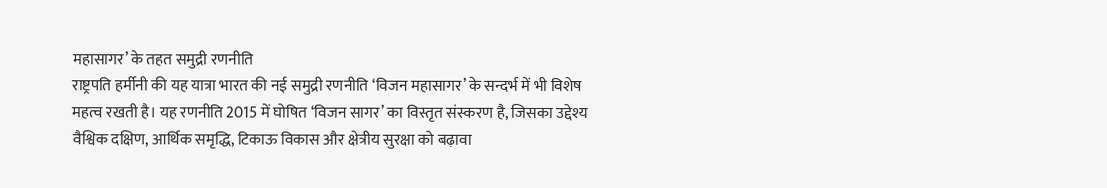महासागर’ के तहत समुद्री रणनीति
राष्ट्रपति हर्मीनी की यह यात्रा भारत की नई समुद्री रणनीति ‘विजन महासागर’ के सन्दर्भ में भी विशेष महत्व रखती है। यह रणनीति 2015 में घोषित ‘विजन सागर’ का विस्तृत संस्करण है, जिसका उद्देश्य वैश्विक दक्षिण, आर्थिक समृद्धि, टिकाऊ विकास और क्षेत्रीय सुरक्षा को बढ़ावा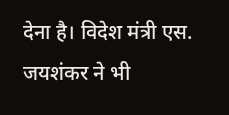देना है। विदेश मंत्री एस. जयशंकर ने भी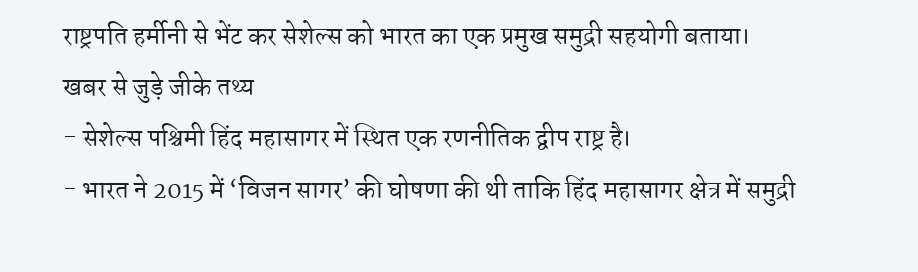राष्ट्रपति हर्मीनी से भेंट कर सेशेल्स को भारत का एक प्रमुख समुद्री सहयोगी बताया।
खबर से जुड़े जीके तथ्य
- सेशेल्स पश्चिमी हिंद महासागर में स्थित एक रणनीतिक द्वीप राष्ट्र है।
- भारत ने 2015 में ‘विजन सागर’ की घोषणा की थी ताकि हिंद महासागर क्षेत्र में समुद्री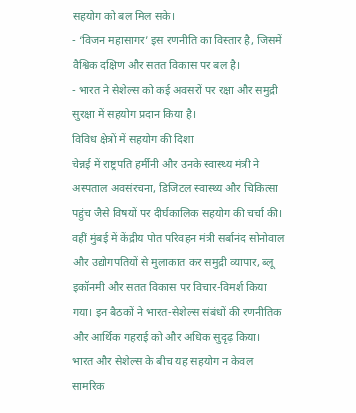सहयोग को बल मिल सके।
- ‘विजन महासागर’ इस रणनीति का विस्तार है, जिसमें वैश्विक दक्षिण और सतत विकास पर बल है।
- भारत ने सेशेल्स को कई अवसरों पर रक्षा और समुद्री सुरक्षा में सहयोग प्रदान किया है।
विविध क्षेत्रों में सहयोग की दिशा
चेन्नई में राष्ट्रपति हर्मीनी और उनके स्वास्थ्य मंत्री ने अस्पताल अवसंरचना, डिजिटल स्वास्थ्य और चिकित्सा पहुंच जैसे विषयों पर दीर्घकालिक सहयोग की चर्चा की। वहीं मुंबई में केंद्रीय पोत परिवहन मंत्री सर्बानंद सोनोवाल और उद्योगपतियों से मुलाकात कर समुद्री व्यापार, ब्लू इकॉनमी और सतत विकास पर विचार-विमर्श किया गया। इन बैठकों ने भारत-सेशेल्स संबंधों की रणनीतिक और आर्थिक गहराई को और अधिक सुदृढ़ किया।
भारत और सेशेल्स के बीच यह सहयोग न केवल सामरिक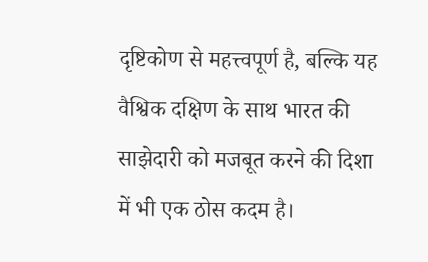दृष्टिकोण से महत्त्वपूर्ण है, बल्कि यह वैश्विक दक्षिण के साथ भारत की साझेदारी को मजबूत करने की दिशा में भी एक ठोस कदम है।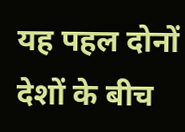यह पहल दोनों देशों के बीच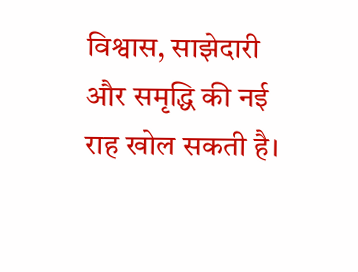विश्वास, साझेदारी और समृद्धि की नई राह खोल सकती है।